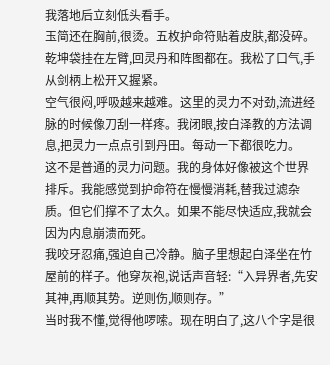我落地后立刻低头看手。
玉简还在胸前,很烫。五枚护命符贴着皮肤,都没碎。乾坤袋挂在左臂,回灵丹和阵图都在。我松了口气,手从剑柄上松开又握紧。
空气很闷,呼吸越来越难。这里的灵力不对劲,流进经脉的时候像刀刮一样疼。我闭眼,按白泽教的方法调息,把灵力一点点引到丹田。每动一下都很吃力。
这不是普通的灵力问题。我的身体好像被这个世界排斥。我能感觉到护命符在慢慢消耗,替我过滤杂质。但它们撑不了太久。如果不能尽快适应,我就会因为内息崩溃而死。
我咬牙忍痛,强迫自己冷静。脑子里想起白泽坐在竹屋前的样子。他穿灰袍,说话声音轻:“入异界者,先安其神,再顺其势。逆则伤,顺则存。”
当时我不懂,觉得他啰嗦。现在明白了,这八个字是很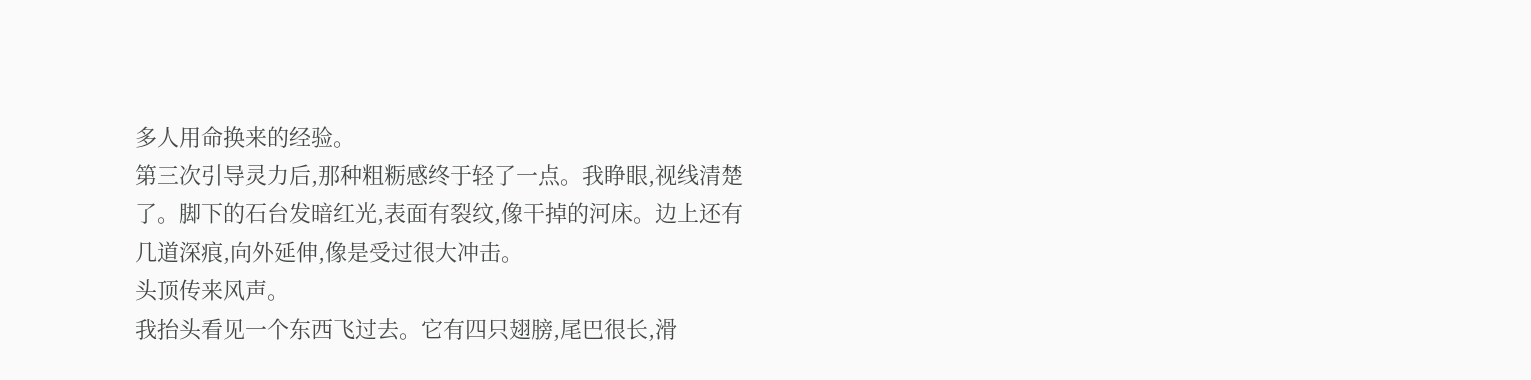多人用命换来的经验。
第三次引导灵力后,那种粗粝感终于轻了一点。我睁眼,视线清楚了。脚下的石台发暗红光,表面有裂纹,像干掉的河床。边上还有几道深痕,向外延伸,像是受过很大冲击。
头顶传来风声。
我抬头看见一个东西飞过去。它有四只翅膀,尾巴很长,滑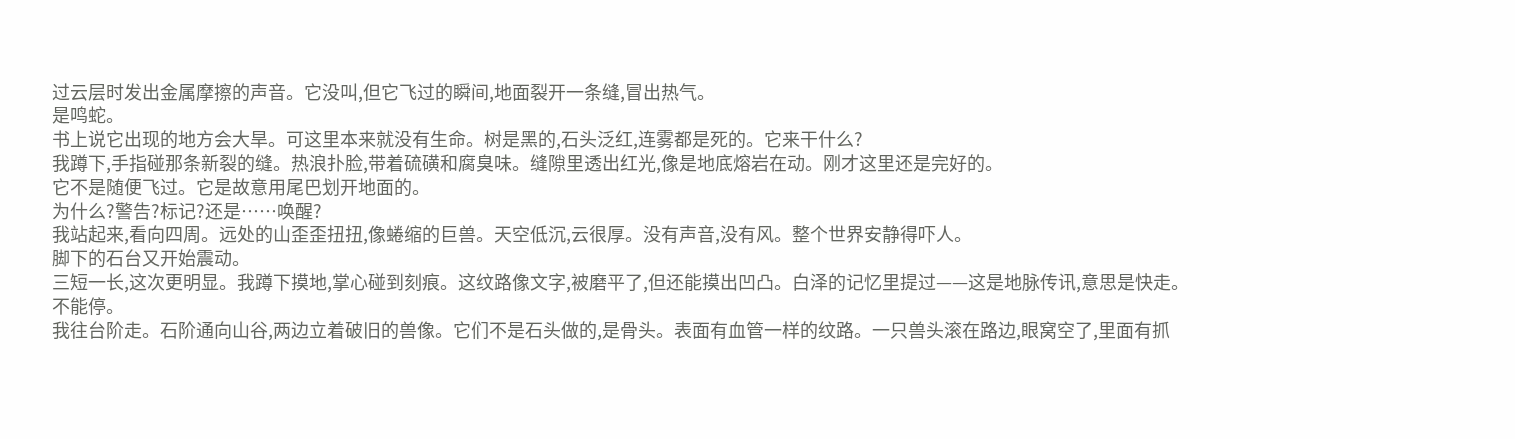过云层时发出金属摩擦的声音。它没叫,但它飞过的瞬间,地面裂开一条缝,冒出热气。
是鸣蛇。
书上说它出现的地方会大旱。可这里本来就没有生命。树是黑的,石头泛红,连雾都是死的。它来干什么?
我蹲下,手指碰那条新裂的缝。热浪扑脸,带着硫磺和腐臭味。缝隙里透出红光,像是地底熔岩在动。刚才这里还是完好的。
它不是随便飞过。它是故意用尾巴划开地面的。
为什么?警告?标记?还是……唤醒?
我站起来,看向四周。远处的山歪歪扭扭,像蜷缩的巨兽。天空低沉,云很厚。没有声音,没有风。整个世界安静得吓人。
脚下的石台又开始震动。
三短一长,这次更明显。我蹲下摸地,掌心碰到刻痕。这纹路像文字,被磨平了,但还能摸出凹凸。白泽的记忆里提过——这是地脉传讯,意思是快走。
不能停。
我往台阶走。石阶通向山谷,两边立着破旧的兽像。它们不是石头做的,是骨头。表面有血管一样的纹路。一只兽头滚在路边,眼窝空了,里面有抓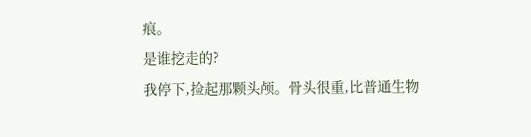痕。
是谁挖走的?
我停下,捡起那颗头颅。骨头很重,比普通生物